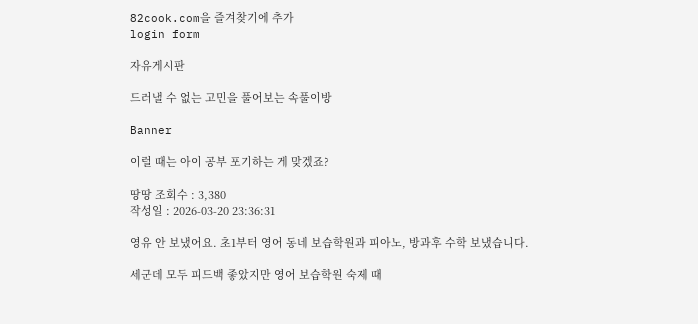82cook.com을 즐겨찾기에 추가
login form

자유게시판

드러낼 수 없는 고민을 풀어보는 속풀이방

Banner

이럴 때는 아이 공부 포기하는 게 맞겠죠?

땅땅 조회수 : 3,380
작성일 : 2026-03-20 23:36:31

영유 안 보냈어요. 초1부터 영어 동네 보습학원과 피아노, 방과후 수학 보냈습니다.

세군데 모두 피드백 좋았지만 영어 보습학원 숙제 때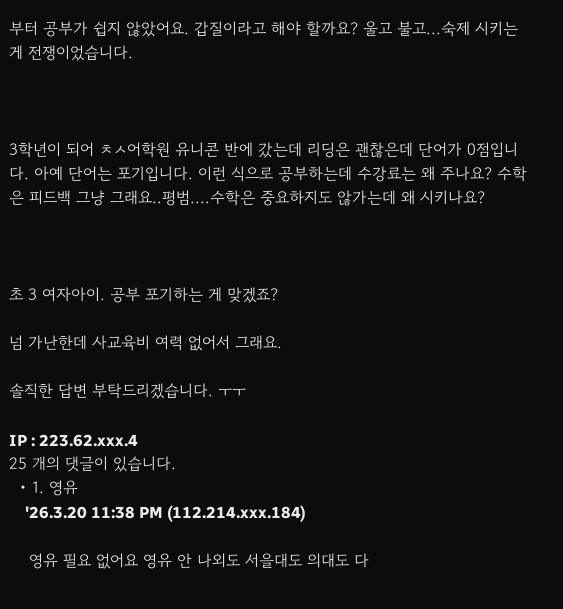부터 공부가 쉽지 않았어요. 갑질이라고 해야 할까요? 울고 불고...숙제 시키는 게 전쟁이었습니다.



3학년이 되어 ㅊㅅ어학원 유니콘 반에 갔는데 리딩은 괜찮은데 단어가 0점입니다. 아예 단어는 포기입니다. 이런 식으로 공부하는데 수강료는 왜 주나요? 수학은 피드백 그냥 그래요..평범....수학은 중요하지도 않가는데 왜 시키나요?



초 3 여자아이. 공부 포기하는 게 맞겠죠?

넘 가난한데 사교육비 여력 없어서 그래요.

솔직한 답변 부탁드리겠습니다. ㅜㅜ

IP : 223.62.xxx.4
25 개의 댓글이 있습니다.
  • 1. 영유
    '26.3.20 11:38 PM (112.214.xxx.184)

    영유 필요 없어요 영유 안 나외도 서을대도 의대도 다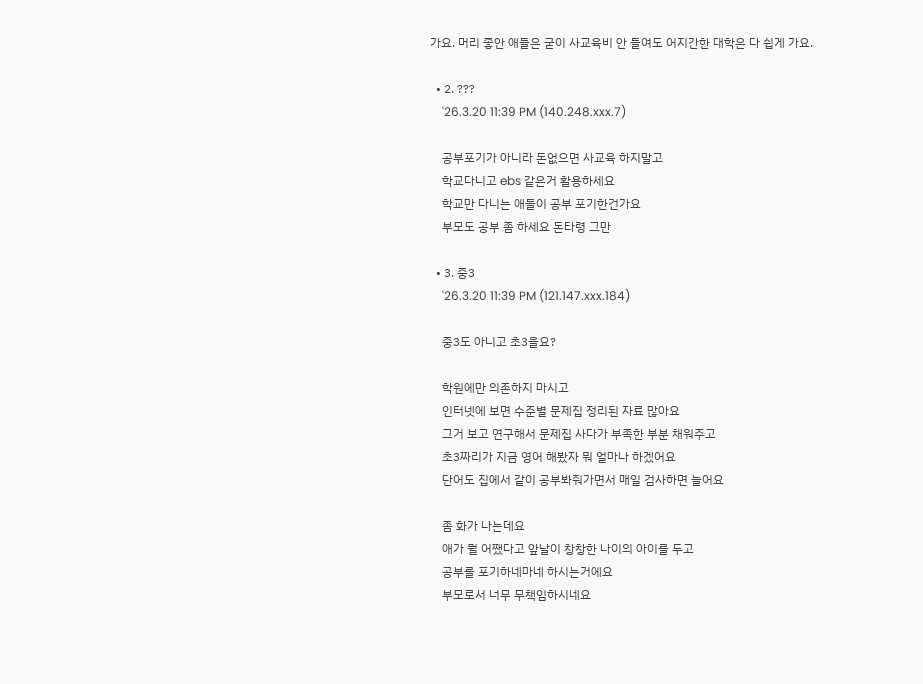가요. 머리 좋안 애들은 굳이 사교육비 안 들여도 어지간한 대학은 다 쉽게 가요.

  • 2. ???
    '26.3.20 11:39 PM (140.248.xxx.7)

    공부포기가 아니라 돈없으면 사교육 하지말고
    학교다니고 ebs 같은거 활용하세요
    학교만 다니는 애들이 공부 포기한건가요
    부모도 공부 좀 하세요 돈타령 그만

  • 3. 중3
    '26.3.20 11:39 PM (121.147.xxx.184)

    중3도 아니고 초3을요?

    학원에만 의존하지 마시고
    인터넷에 보면 수준별 문제집 정리된 자료 많아요
    그거 보고 연구해서 문제집 사다가 부족한 부분 채워주고
    초3짜리가 지금 영어 해봤자 뭐 얼마나 하겠어요
    단어도 집에서 같이 공부봐줘가면서 매일 검사하면 늘어요

    좀 화가 나는데요
    애가 뭘 어쨌다고 앞날이 창창한 나이의 아이를 두고
    공부를 포기하네마네 하시는거에요
    부모로서 너무 무책임하시네요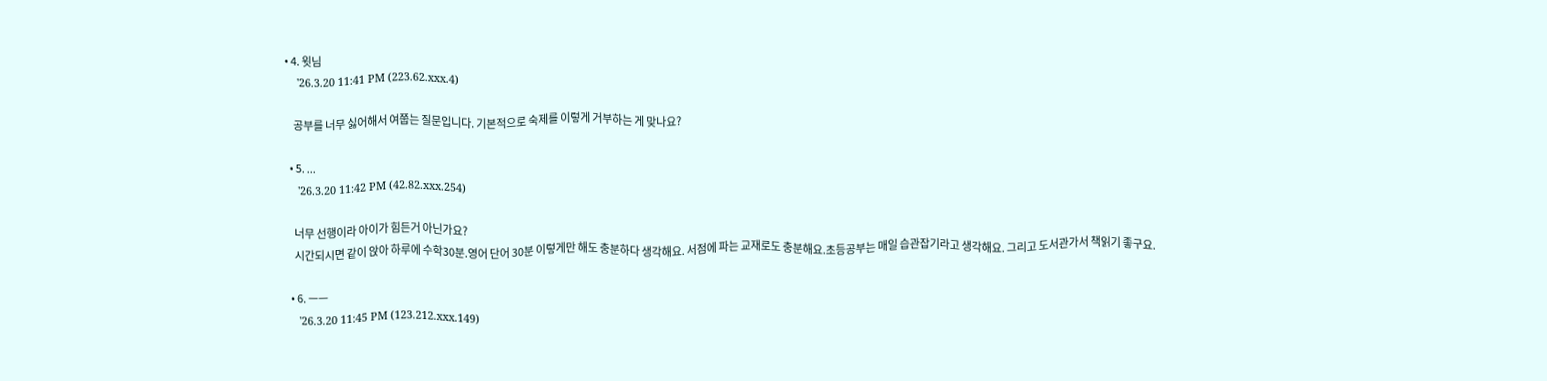• 4. 윗님
    '26.3.20 11:41 PM (223.62.xxx.4)

    공부를 너무 싫어해서 여쭙는 질문입니다. 기본적으로 숙제를 이렇게 거부하는 게 맞나요?

  • 5. ...
    '26.3.20 11:42 PM (42.82.xxx.254)

    너무 선행이라 아이가 힘든거 아닌가요?
    시간되시면 같이 앉아 하루에 수학30분.영어 단어 30분 이렇게만 해도 충분하다 생각해요. 서점에 파는 교재로도 충분해요.초등공부는 매일 습관잡기라고 생각해요. 그리고 도서관가서 책읽기 좋구요.

  • 6. ㅡㅡ
    '26.3.20 11:45 PM (123.212.xxx.149)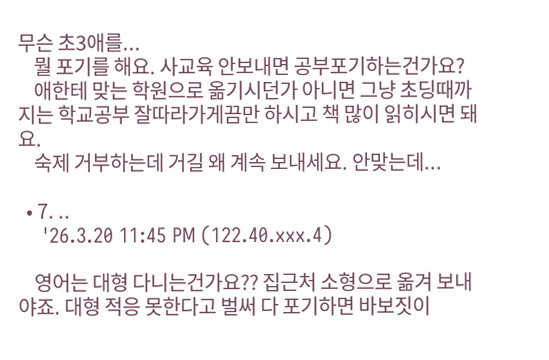무슨 초3애를...
    뭘 포기를 해요. 사교육 안보내면 공부포기하는건가요?
    애한테 맞는 학원으로 옮기시던가 아니면 그냥 초딩때까지는 학교공부 잘따라가게끔만 하시고 책 많이 읽히시면 돼요.
    숙제 거부하는데 거길 왜 계속 보내세요. 안맞는데...

  • 7. ..
    '26.3.20 11:45 PM (122.40.xxx.4)

    영어는 대형 다니는건가요?? 집근처 소형으로 옮겨 보내야죠. 대형 적응 못한다고 벌써 다 포기하면 바보짓이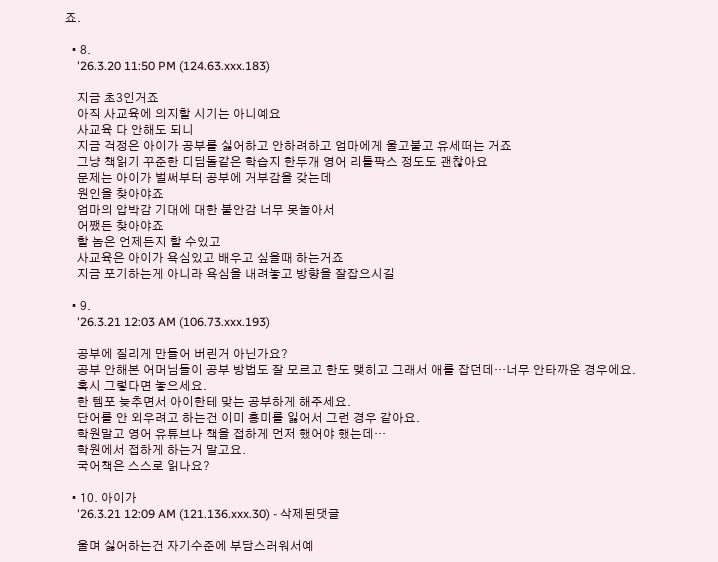죠.

  • 8.
    '26.3.20 11:50 PM (124.63.xxx.183)

    지금 초3인거죠
    아직 사교육에 의지할 시기는 아니예요
    사교육 다 안해도 되니
    지금 걱정은 아이가 공부를 싫어하고 안하려하고 엄마에게 울고불고 유세떠는 거죠
    그냥 책읽기 꾸준한 디딤돌같은 학습지 한두개 영어 리틀팍스 정도도 괜찮아요
    문제는 아이가 벌써부터 공부에 거부감을 갖는데
    원인을 찾아야죠
    엄마의 압박감 기대에 대한 불안감 너무 못놀아서
    어쨌든 찾아야죠
    할 놈은 언제든지 할 수있고
    사교육은 아이가 욕심있고 배우고 싶을때 하는거죠
    지금 포기하는게 아니라 욕심을 내려놓고 방향을 잘잡으시길

  • 9.
    '26.3.21 12:03 AM (106.73.xxx.193)

    공부에 질리게 만들어 버린거 아닌가요?
    공부 안해본 어머님들이 공부 방법도 잘 모르고 한도 맺히고 그래서 애를 잡던데…너무 안타까운 경우에요.
    혹시 그렇다면 놓으세요.
    한 템포 늦추면서 아이한테 맞는 공부하게 해주세요.
    단어를 안 외우려고 하는건 이미 흥미를 잃어서 그런 경우 같아요.
    학원말고 영어 유튜브나 책을 접하게 먼저 했어야 했는데…
    학원에서 접하게 하는거 말고요.
    국어책은 스스로 읽나요?

  • 10. 아이가
    '26.3.21 12:09 AM (121.136.xxx.30) - 삭제된댓글

    울며 싫어하는건 자기수준에 부담스러워서예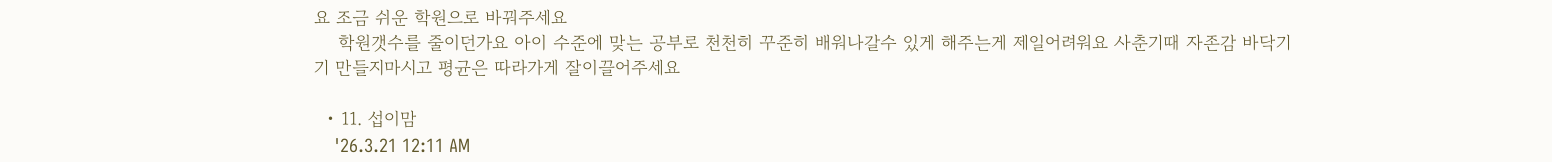요 조금 쉬운 학원으로 바꿔주세요
    학원갯수를 줄이던가요 아이 수준에 맞는 공부로 천천히 꾸준히 배워나갈수 있게 해주는게 제일어려워요 사춘기때 자존감 바닥기기 만들지마시고 평균은 따라가게 잘이끌어주세요

  • 11. 섭이맘
    '26.3.21 12:11 AM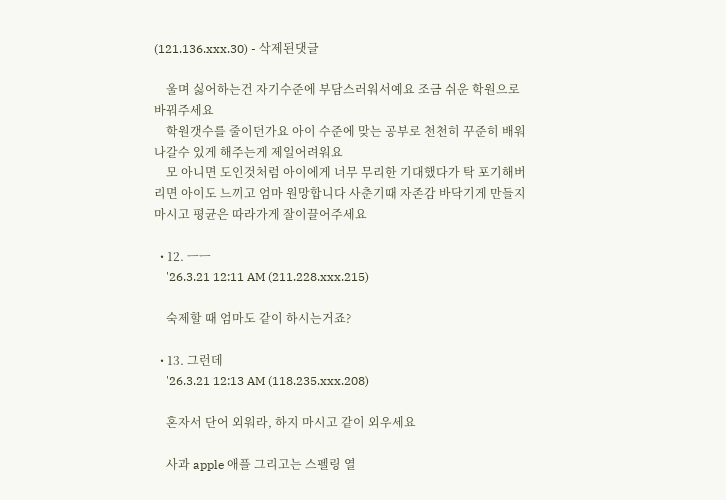(121.136.xxx.30) - 삭제된댓글

    울며 싫어하는건 자기수준에 부담스러워서예요 조금 쉬운 학원으로 바꿔주세요
    학원갯수를 줄이던가요 아이 수준에 맞는 공부로 천천히 꾸준히 배워나갈수 있게 해주는게 제일어려워요
    모 아니면 도인것처럼 아이에게 너무 무리한 기대했다가 탁 포기해버리면 아이도 느끼고 엄마 원망합니다 사춘기때 자존감 바닥기게 만들지마시고 평균은 따라가게 잘이끌어주세요

  • 12. ㅡㅡ
    '26.3.21 12:11 AM (211.228.xxx.215)

    숙제할 때 엄마도 같이 하시는거죠?

  • 13. 그런데
    '26.3.21 12:13 AM (118.235.xxx.208)

    혼자서 단어 외워라, 하지 마시고 같이 외우세요

    사과 apple 애플 그리고는 스펠링 열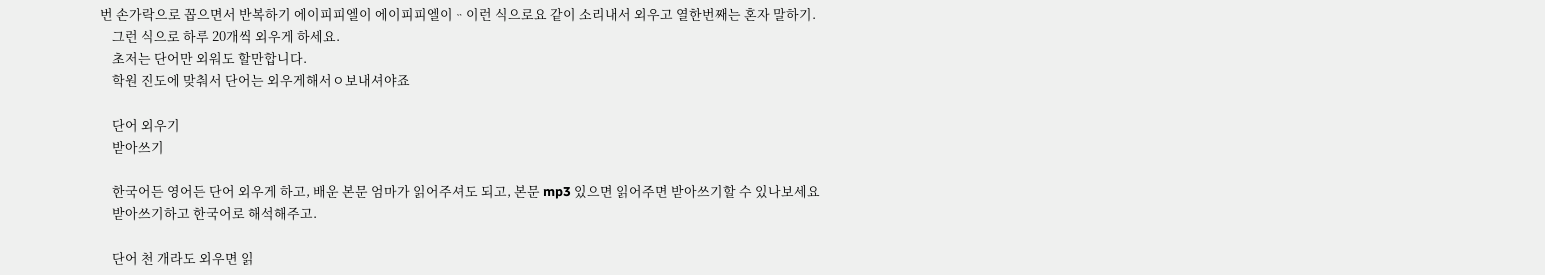번 손가락으로 꼽으면서 반복하기 에이피피엘이 에이피피엘이ᆢ이런 식으로요 같이 소리내서 외우고 열한번째는 혼자 말하기.
    그런 식으로 하루 20개씩 외우게 하세요.
    초저는 단어만 외워도 할만합니다.
    학원 진도에 맞춰서 단어는 외우게해서ㅇ보내셔야죠

    단어 외우기
    받아쓰기

    한국어든 영어든 단어 외우게 하고, 배운 본문 엄마가 읽어주셔도 되고, 본문 mp3 있으면 읽어주면 받아쓰기할 수 있나보세요
    받아쓰기하고 한국어로 해석해주고.

    단어 천 개라도 외우면 읽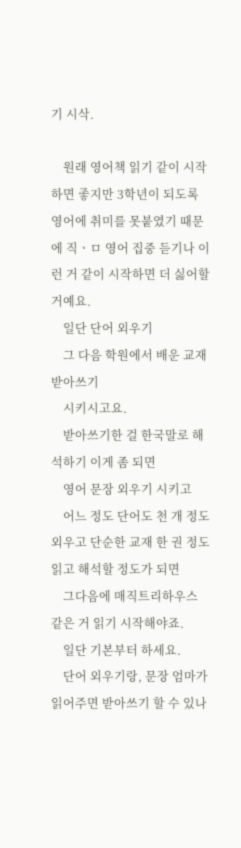기 시삭.

    원래 영어책 읽기 같이 시작하면 좋지만 3학년이 되도록 영어에 취미를 못붙였기 때문에 직ㆍㅁ 영어 집중 듣기나 이런 거 같이 시작하면 더 싫어할 거예요.
    일단 단어 외우기
    그 다음 학원에서 배운 교재 받아쓰기
    시키시고요.
    받아쓰기한 걸 한국말로 해석하기 이게 좀 되면
    영어 문장 외우기 시키고
    어느 정도 단어도 천 개 정도 외우고 단순한 교재 한 권 정도 읽고 해석할 정도가 되면
    그다음에 매직트리하우스 같은 거 읽기 시작해야죠.
    일단 기본부터 하세요.
    단어 외우기랑, 문장 엄마가 읽어주면 받아쓰기 할 수 있나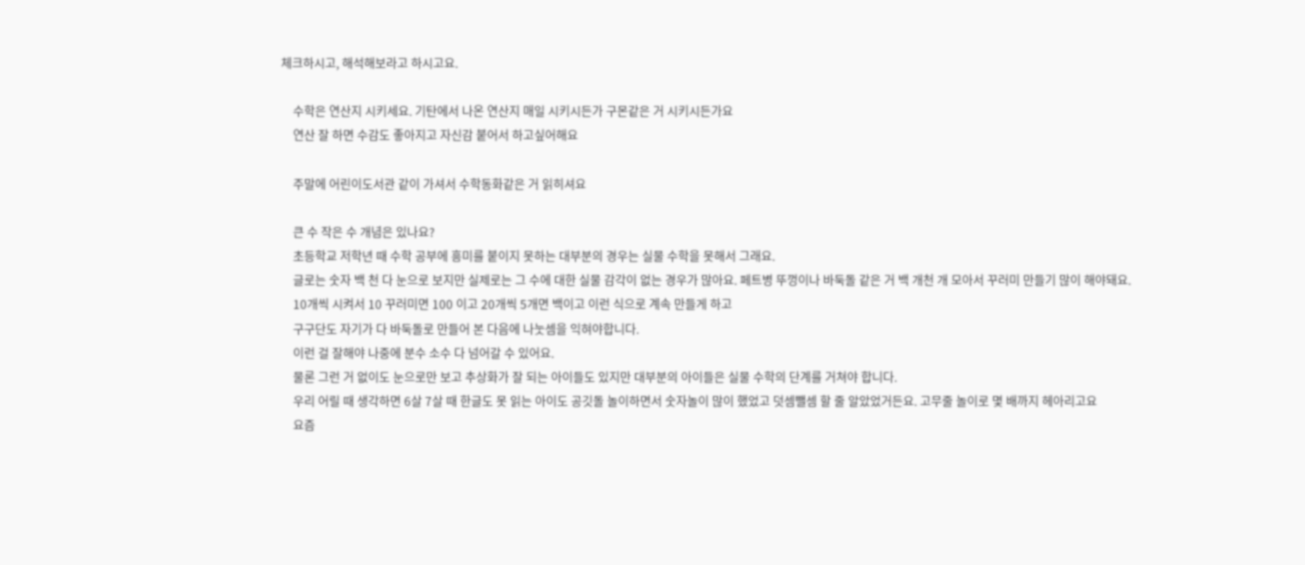체크하시고, 해석해보라고 하시고요.

    수학은 연산지 시키세요. 기탄에서 나온 연산지 매일 시키시든가 구몬같은 거 시키시든가요
    연산 잘 하면 수감도 좋아지고 자신감 붙어서 하고싶어해요

    주말에 어린이도서관 같이 가셔서 수학동화같은 거 읽히셔요

    큰 수 작은 수 개념은 있나요?
    초등학교 저학년 때 수학 공부에 흥미를 붙이지 못하는 대부분의 경우는 실물 수학을 못해서 그래요.
    글로는 숫자 백 천 다 눈으로 보지만 실제로는 그 수에 대한 실물 감각이 없는 경우가 많아요. 페트병 뚜껑이나 바둑돌 같은 거 백 개천 개 모아서 꾸러미 만들기 많이 해야돼요.
    10개씩 시켜서 10 꾸러미면 100 이고 20개씩 5개면 백이고 이런 식으로 계속 만들게 하고
    구구단도 자기가 다 바둑돌로 만들어 본 다음에 나눗셈을 익혀야합니다.
    이런 걸 잘해야 나중에 분수 소수 다 넘어갈 수 있어요.
    물론 그런 거 없이도 눈으로만 보고 추상화가 잘 되는 아이들도 있지만 대부분의 아이들은 실물 수학의 단계를 거쳐야 합니다.
    우리 어릴 때 생각하면 6살 7살 때 한글도 못 읽는 아이도 공깃돌 놀이하면서 숫자놀이 많이 했었고 덧셈뺄셈 할 줄 알았었거든요. 고무줄 놀이로 몇 배까지 헤아리고요
    요즘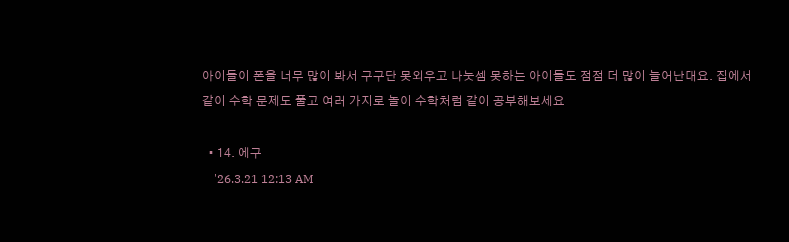아이들이 폰을 너무 많이 봐서 구구단 못외우고 나눗셈 못하는 아이들도 점점 더 많이 늘어난대요. 집에서 같이 수학 문제도 풀고 여러 가지로 놀이 수학처럼 같이 공부해보세요

  • 14. 에구
    '26.3.21 12:13 AM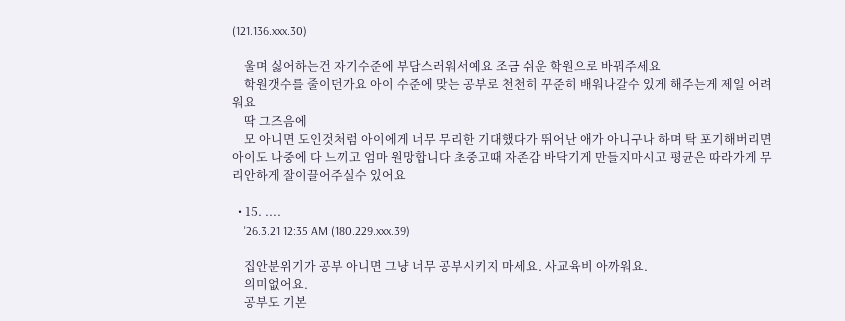(121.136.xxx.30)

    울며 싫어하는건 자기수준에 부담스러워서예요 조금 쉬운 학원으로 바꿔주세요
    학원갯수를 줄이던가요 아이 수준에 맞는 공부로 천천히 꾸준히 배워나갈수 있게 해주는게 제일 어려워요
    딱 그즈음에
    모 아니면 도인것처럼 아이에게 너무 무리한 기대했다가 뛰어난 애가 아니구나 하며 탁 포기해버리면 아이도 나중에 다 느끼고 엄마 원망합니다 초중고때 자존감 바닥기게 만들지마시고 평균은 따라가게 무리안하게 잘이끌어주실수 있어요

  • 15. ....
    '26.3.21 12:35 AM (180.229.xxx.39)

    집안분위기가 공부 아니면 그냥 너무 공부시키지 마세요. 사교육비 아까워요.
    의미없어요.
    공부도 기본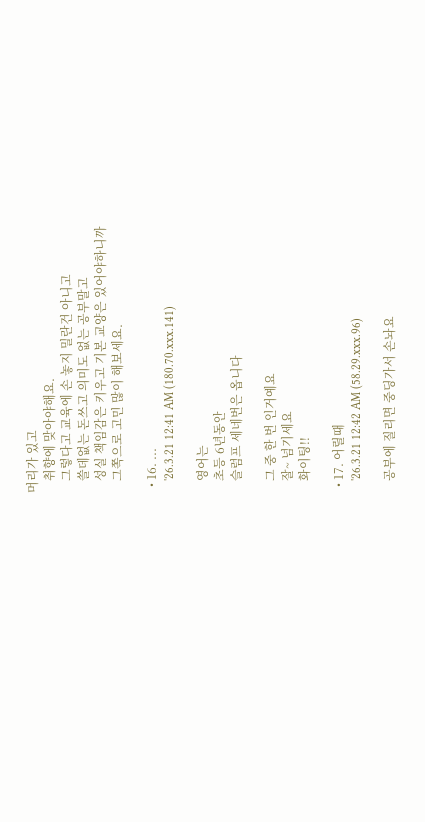머리가 있고
    취향에 맞아야해요.
    그렇다고 교육에 손 놓지 밀란건 아니고
    쓸데없는 돈쓰고 의미도 없는 공부말고
    성실 책임감은 키우고 기본 교양은 있어야하니까
    그쪽으로 고민 많이 해보세요.

  • 16. ...
    '26.3.21 12:41 AM (180.70.xxx.141)

    영어는
    초등 6년동안
    슬럼프 세네번은 옵니다

    그 중 한 번 인거예요
    잘~ 넘기세요
    화이팅!!

  • 17. 어릴때
    '26.3.21 12:42 AM (58.29.xxx.96)

    공부에 질리면 중딩가서 손놔요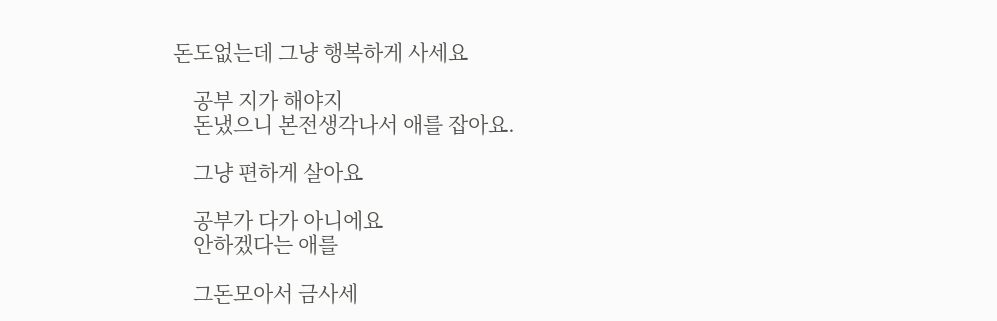돈도없는데 그냥 행복하게 사세요

    공부 지가 해야지
    돈냈으니 본전생각나서 애를 잡아요.

    그냥 편하게 살아요

    공부가 다가 아니에요
    안하겠다는 애를

    그돈모아서 금사세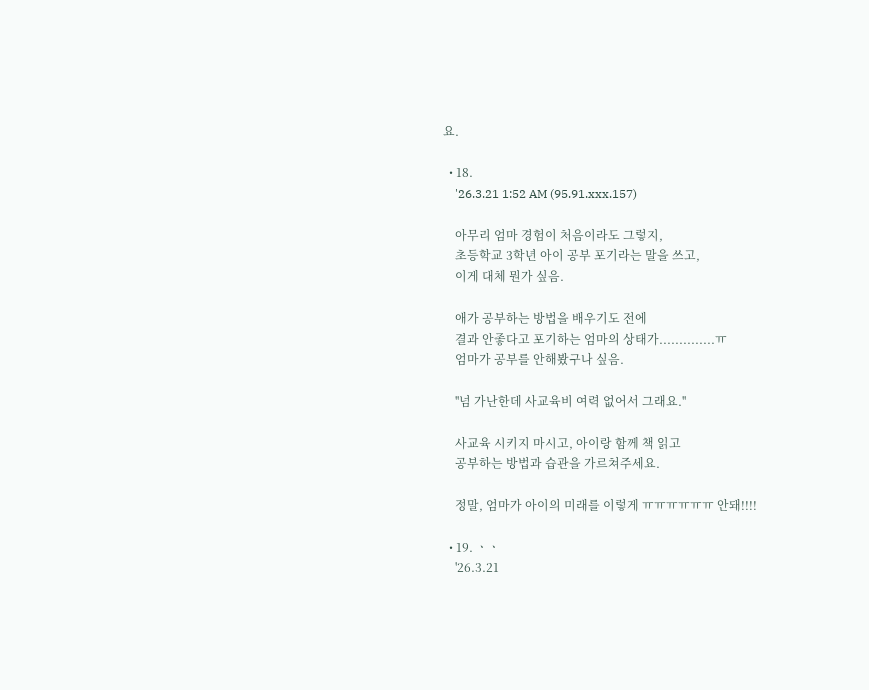요.

  • 18.
    '26.3.21 1:52 AM (95.91.xxx.157)

    아무리 엄마 경험이 처음이라도 그렇지,
    초등학교 3학년 아이 공부 포기라는 말을 쓰고,
    이게 대체 뭔가 싶음.

    애가 공부하는 방법을 배우기도 전에
    결과 안좋다고 포기하는 엄마의 상태가..............ㅠ
    엄마가 공부를 안해봤구나 싶음.

    ''넘 가난한데 사교육비 여력 없어서 그래요.''

    사교육 시키지 마시고, 아이랑 함께 책 읽고
    공부하는 방법과 습관을 가르쳐주세요.

    정말, 엄마가 아이의 미래를 이렇게 ㅠㅠㅠㅠㅠㅠ 안돼!!!!

  • 19. ㆍㆍ
    '26.3.21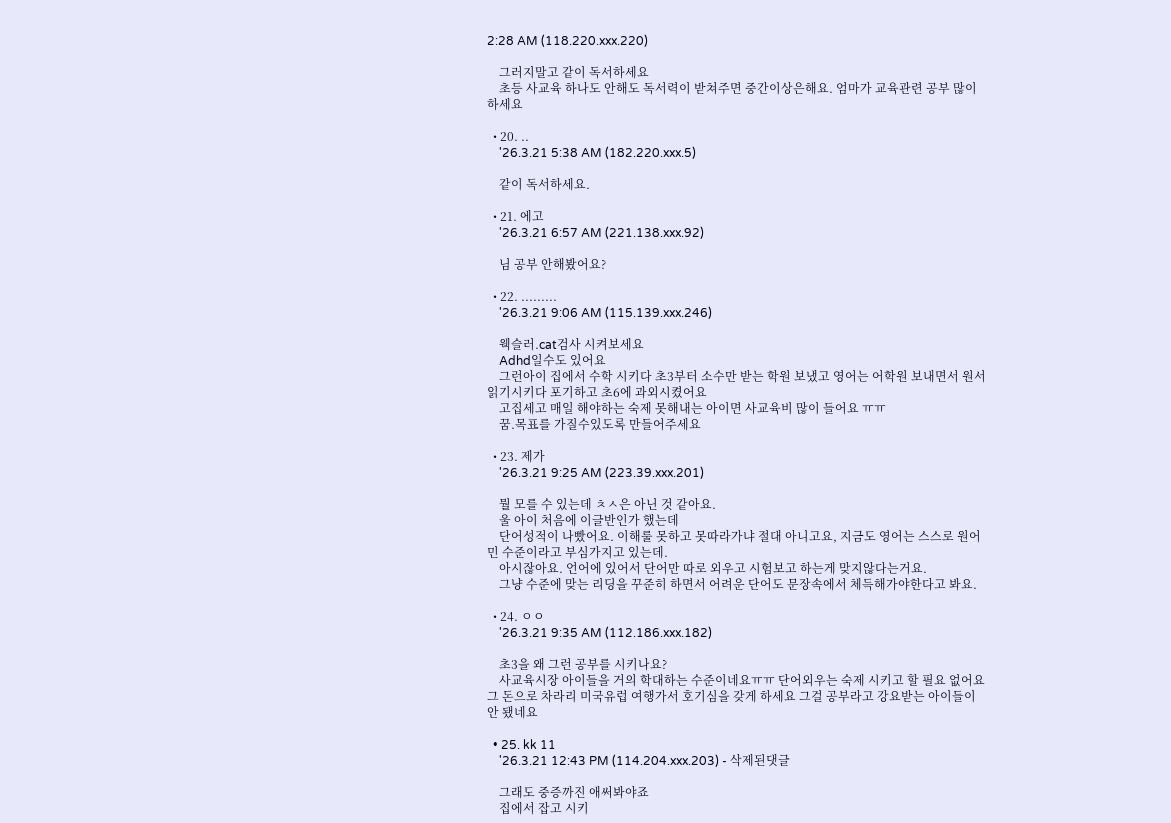2:28 AM (118.220.xxx.220)

    그러지말고 같이 독서하세요
    초등 사교육 하나도 안해도 독서력이 받쳐주면 중간이상은해요. 엄마가 교육관련 공부 많이 하세요

  • 20. ..
    '26.3.21 5:38 AM (182.220.xxx.5)

    같이 독서하세요.

  • 21. 에고
    '26.3.21 6:57 AM (221.138.xxx.92)

    님 공부 안해봤어요?

  • 22. .........
    '26.3.21 9:06 AM (115.139.xxx.246)

    웩슬러.cat검사 시켜보세요
    Adhd일수도 있어요
    그런아이 집에서 수학 시키다 초3부터 소수만 받는 학원 보냈고 영어는 어학원 보내면서 원서 읽기시키다 포기하고 초6에 과외시켰어요
    고집세고 매일 해야하는 숙제 못해내는 아이면 사교육비 많이 들어요 ㅠㅠ
    꿈.목표를 가질수있도록 만들어주세요

  • 23. 제가
    '26.3.21 9:25 AM (223.39.xxx.201)

    뭘 모를 수 있는데 ㅊㅅ은 아닌 것 같아요.
    울 아이 처음에 이글반인가 했는데
    단어성적이 나빴어요. 이해룰 못하고 못따라가냐 절대 아니고요, 지금도 영어는 스스로 원어민 수준이라고 부심가지고 있는데.
    아시잖아요. 언어에 있어서 단어만 따로 외우고 시험보고 하는게 맞지않다는거요.
    그냥 수준에 맞는 리딩을 꾸준히 하면서 어려운 단어도 문장속에서 체득해가야한다고 봐요.

  • 24. ㅇㅇ
    '26.3.21 9:35 AM (112.186.xxx.182)

    초3을 왜 그런 공부를 시키나요?
    사교육시장 아이들을 거의 학대하는 수준이네요ㅠㅠ 단어외우는 숙제 시키고 할 필요 없어요 그 돈으로 차라리 미국유럽 여행가서 호기심을 갖게 하세요 그걸 공부라고 강요받는 아이들이 안 됐네요

  • 25. kk 11
    '26.3.21 12:43 PM (114.204.xxx.203) - 삭제된댓글

    그래도 중증까진 애써봐야죠
    집에서 잡고 시키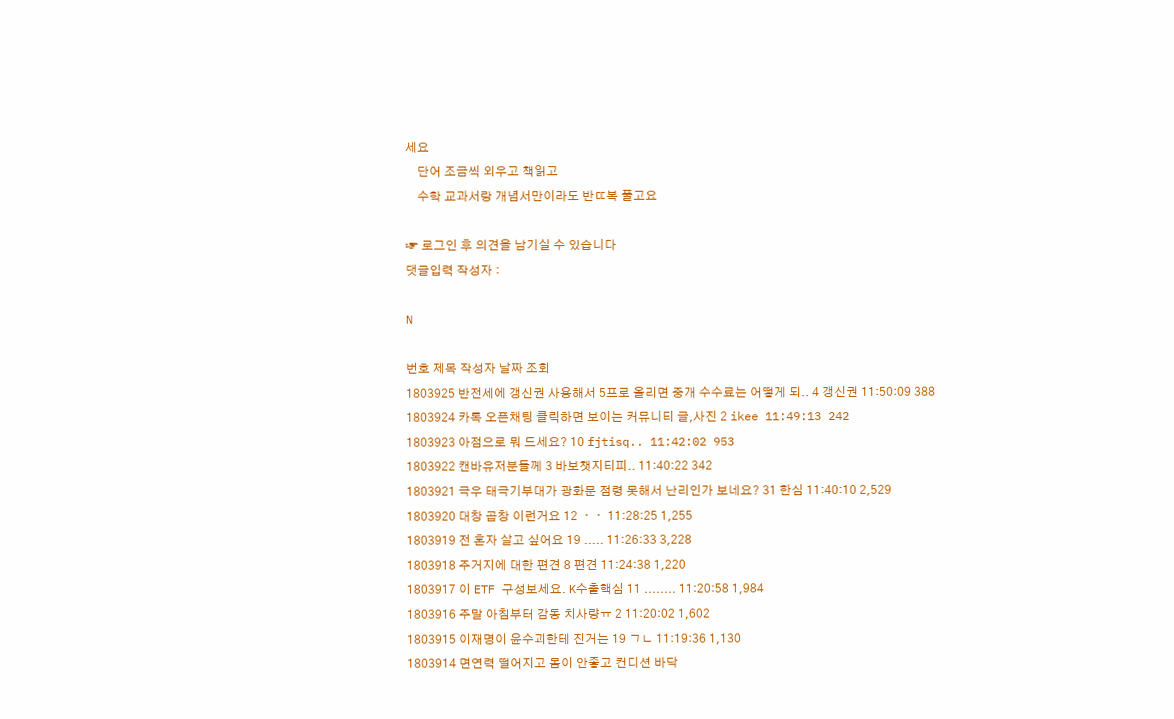세요
    단어 조금씩 외우고 책읽고
    수학 교과서랑 개념서만이라도 반ㄸ복 풀고요

☞ 로그인 후 의견을 남기실 수 있습니다
댓글입력 작성자 :

N

번호 제목 작성자 날짜 조회
1803925 반전세에 갱신권 사용해서 5프로 올리면 중개 수수료는 어떻게 되.. 4 갱신권 11:50:09 388
1803924 카톡 오픈채팅 클릭하면 보이는 커뮤니티 글,사진 2 ikee 11:49:13 242
1803923 아점으로 뭐 드세요? 10 fjtisq.. 11:42:02 953
1803922 캔바유저분들께 3 바보챗지티피.. 11:40:22 342
1803921 극우 태극기부대가 광화문 점령 못해서 난리인가 보네요? 31 한심 11:40:10 2,529
1803920 대창 곱창 이런거요 12 ㆍㆍ 11:28:25 1,255
1803919 전 혼자 살고 싶어요 19 ..... 11:26:33 3,228
1803918 주거지에 대한 편견 8 편견 11:24:38 1,220
1803917 이 ETF 구성보세요. K수출핵심 11 ........ 11:20:58 1,984
1803916 주말 아침부터 감동 치사량ㅠ 2 11:20:02 1,602
1803915 이재명이 윤수괴한테 진거는 19 ㄱㄴ 11:19:36 1,130
1803914 면연력 떨어지고 몸이 안좋고 컨디션 바닥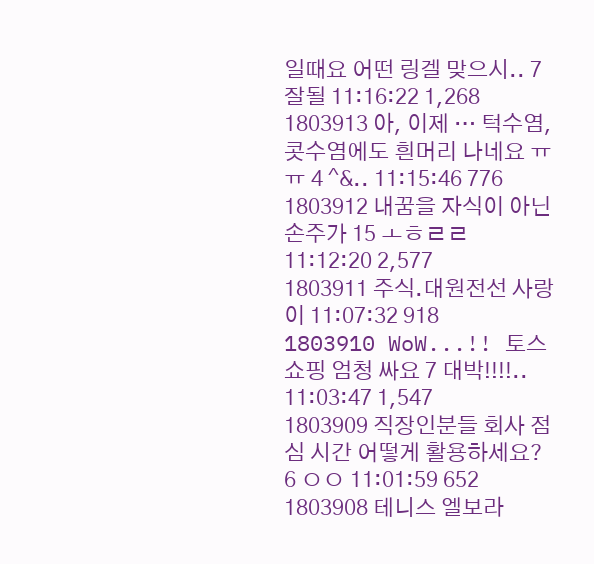일때요 어떤 링겔 맞으시.. 7 잘될 11:16:22 1,268
1803913 아, 이제 … 턱수염, 콧수염에도 흰머리 나네요 ㅠㅠ 4 ^&.. 11:15:46 776
1803912 내꿈을 자식이 아닌 손주가 15 ㅗㅎㄹㄹ 11:12:20 2,577
1803911 주식.대원전선 사랑이 11:07:32 918
1803910 WoW...!! 토스쇼핑 엄청 싸요 7 대박!!!!.. 11:03:47 1,547
1803909 직장인분들 회사 점심 시간 어떻게 활용하세요? 6 ㅇㅇ 11:01:59 652
1803908 테니스 엘보라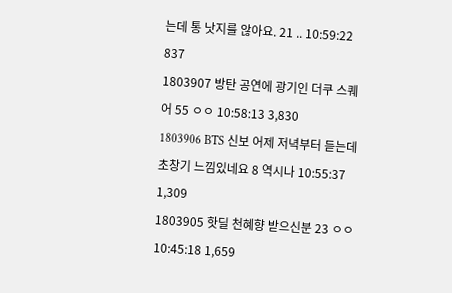는데 통 낫지를 않아요. 21 .. 10:59:22 837
1803907 방탄 공연에 광기인 더쿠 스퀘어 55 ㅇㅇ 10:58:13 3,830
1803906 BTS 신보 어제 저녁부터 듣는데 초창기 느낌있네요 8 역시나 10:55:37 1,309
1803905 핫딜 천혜향 받으신분 23 ㅇㅇ 10:45:18 1,659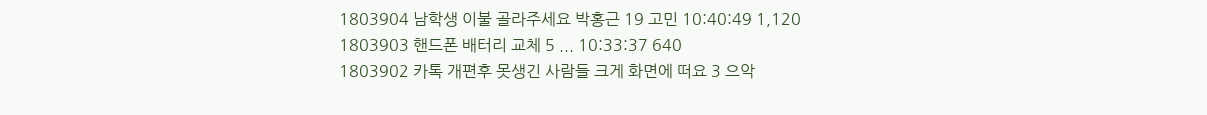1803904 남학생 이불 골라주세요 박홍근 19 고민 10:40:49 1,120
1803903 핸드폰 배터리 교체 5 ... 10:33:37 640
1803902 카톡 개편후 못생긴 사람들 크게 화면에 떠요 3 으악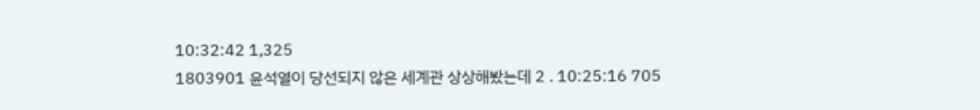10:32:42 1,325
1803901 윤석열이 당선되지 않은 세계관 상상해봤는데 2 . 10:25:16 705